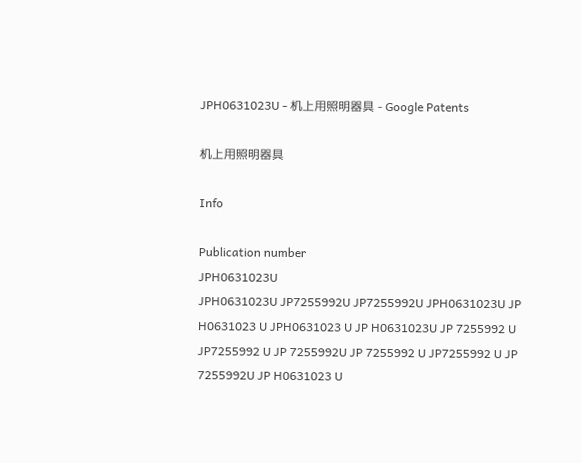JPH0631023U - 机上用照明器具 - Google Patents

机上用照明器具

Info

Publication number
JPH0631023U
JPH0631023U JP7255992U JP7255992U JPH0631023U JP H0631023 U JPH0631023 U JP H0631023U JP 7255992 U JP7255992 U JP 7255992U JP 7255992 U JP7255992 U JP 7255992U JP H0631023 U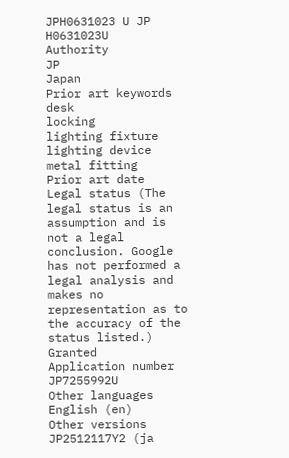JPH0631023 U JP H0631023U
Authority
JP
Japan
Prior art keywords
desk
locking
lighting fixture
lighting device
metal fitting
Prior art date
Legal status (The legal status is an assumption and is not a legal conclusion. Google has not performed a legal analysis and makes no representation as to the accuracy of the status listed.)
Granted
Application number
JP7255992U
Other languages
English (en)
Other versions
JP2512117Y2 (ja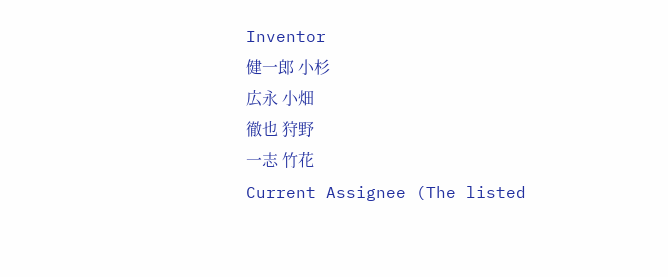Inventor
健一郎 小杉
広永 小畑
徹也 狩野
一志 竹花
Current Assignee (The listed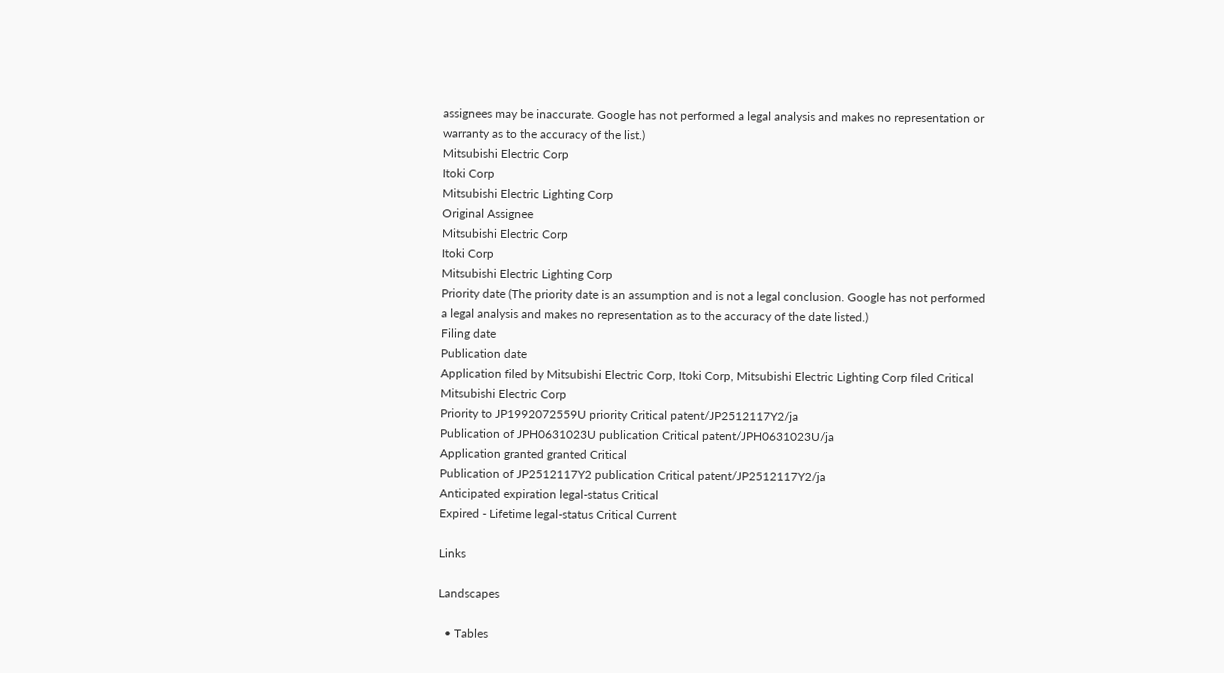assignees may be inaccurate. Google has not performed a legal analysis and makes no representation or warranty as to the accuracy of the list.)
Mitsubishi Electric Corp
Itoki Corp
Mitsubishi Electric Lighting Corp
Original Assignee
Mitsubishi Electric Corp
Itoki Corp
Mitsubishi Electric Lighting Corp
Priority date (The priority date is an assumption and is not a legal conclusion. Google has not performed a legal analysis and makes no representation as to the accuracy of the date listed.)
Filing date
Publication date
Application filed by Mitsubishi Electric Corp, Itoki Corp, Mitsubishi Electric Lighting Corp filed Critical Mitsubishi Electric Corp
Priority to JP1992072559U priority Critical patent/JP2512117Y2/ja
Publication of JPH0631023U publication Critical patent/JPH0631023U/ja
Application granted granted Critical
Publication of JP2512117Y2 publication Critical patent/JP2512117Y2/ja
Anticipated expiration legal-status Critical
Expired - Lifetime legal-status Critical Current

Links

Landscapes

  • Tables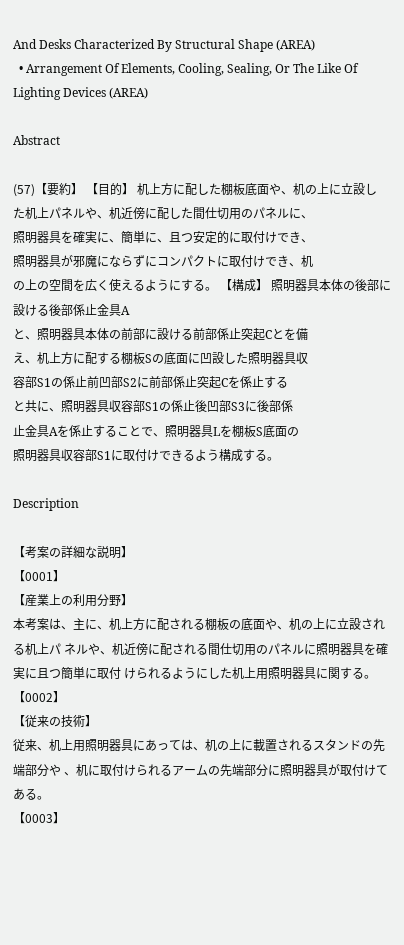And Desks Characterized By Structural Shape (AREA)
  • Arrangement Of Elements, Cooling, Sealing, Or The Like Of Lighting Devices (AREA)

Abstract

(57)【要約】 【目的】 机上方に配した棚板底面や、机の上に立設し
た机上パネルや、机近傍に配した間仕切用のパネルに、
照明器具を確実に、簡単に、且つ安定的に取付けでき、
照明器具が邪魔にならずにコンパクトに取付けでき、机
の上の空間を広く使えるようにする。 【構成】 照明器具本体の後部に設ける後部係止金具A
と、照明器具本体の前部に設ける前部係止突起Cとを備
え、机上方に配する棚板Sの底面に凹設した照明器具収
容部S1の係止前凹部S2に前部係止突起Cを係止する
と共に、照明器具収容部S1の係止後凹部S3に後部係
止金具Aを係止することで、照明器具Lを棚板S底面の
照明器具収容部S1に取付けできるよう構成する。

Description

【考案の詳細な説明】
【0001】
【産業上の利用分野】
本考案は、主に、机上方に配される棚板の底面や、机の上に立設される机上パ ネルや、机近傍に配される間仕切用のパネルに照明器具を確実に且つ簡単に取付 けられるようにした机上用照明器具に関する。
【0002】
【従来の技術】
従来、机上用照明器具にあっては、机の上に載置されるスタンドの先端部分や 、机に取付けられるアームの先端部分に照明器具が取付けてある。
【0003】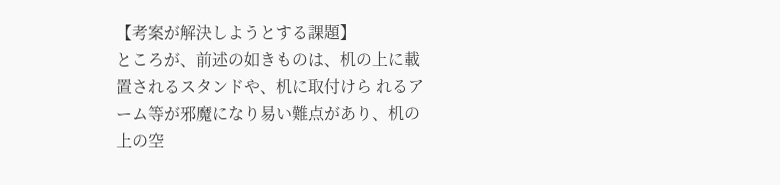【考案が解決しようとする課題】
ところが、前述の如きものは、机の上に載置されるスタンドや、机に取付けら れるアーム等が邪魔になり易い難点があり、机の上の空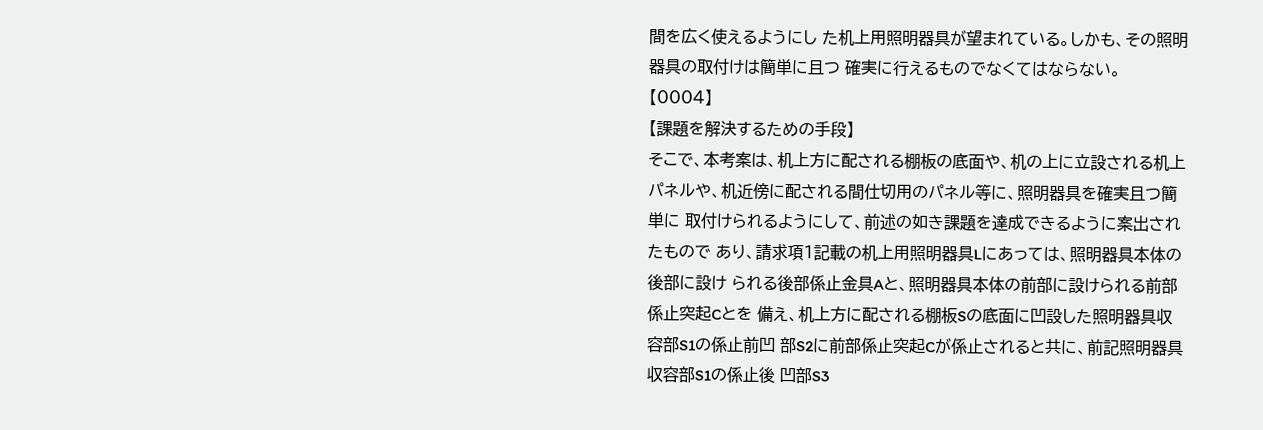間を広く使えるようにし た机上用照明器具が望まれている。しかも、その照明器具の取付けは簡単に且つ 確実に行えるものでなくてはならない。
【0004】
【課題を解決するための手段】
そこで、本考案は、机上方に配される棚板の底面や、机の上に立設される机上 パネルや、机近傍に配される間仕切用のパネル等に、照明器具を確実且つ簡単に 取付けられるようにして、前述の如き課題を達成できるように案出されたもので あり、請求項1記載の机上用照明器具Lにあっては、照明器具本体の後部に設け られる後部係止金具Aと、照明器具本体の前部に設けられる前部係止突起Cとを 備え、机上方に配される棚板Sの底面に凹設した照明器具収容部S1の係止前凹 部S2に前部係止突起Cが係止されると共に、前記照明器具収容部S1の係止後 凹部S3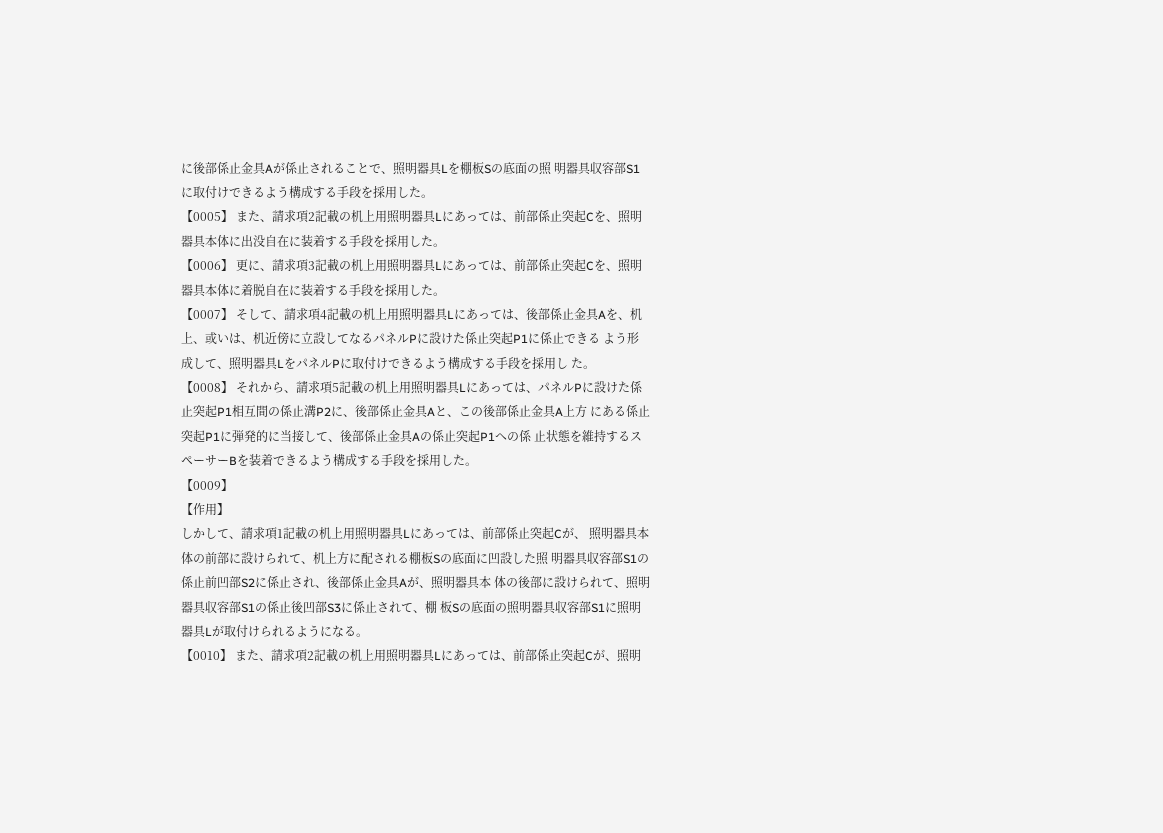に後部係止金具Aが係止されることで、照明器具Lを棚板Sの底面の照 明器具収容部S1に取付けできるよう構成する手段を採用した。
【0005】 また、請求項2記載の机上用照明器具Lにあっては、前部係止突起Cを、照明 器具本体に出没自在に装着する手段を採用した。
【0006】 更に、請求項3記載の机上用照明器具Lにあっては、前部係止突起Cを、照明 器具本体に着脱自在に装着する手段を採用した。
【0007】 そして、請求項4記載の机上用照明器具Lにあっては、後部係止金具Aを、机 上、或いは、机近傍に立設してなるパネルPに設けた係止突起P1に係止できる よう形成して、照明器具LをパネルPに取付けできるよう構成する手段を採用し た。
【0008】 それから、請求項5記載の机上用照明器具Lにあっては、パネルPに設けた係 止突起P1相互間の係止溝P2に、後部係止金具Aと、この後部係止金具A上方 にある係止突起P1に弾発的に当接して、後部係止金具Aの係止突起P1への係 止状態を維持するスペーサーBを装着できるよう構成する手段を採用した。
【0009】
【作用】
しかして、請求項1記載の机上用照明器具Lにあっては、前部係止突起Cが、 照明器具本体の前部に設けられて、机上方に配される棚板Sの底面に凹設した照 明器具収容部S1の係止前凹部S2に係止され、後部係止金具Aが、照明器具本 体の後部に設けられて、照明器具収容部S1の係止後凹部S3に係止されて、棚 板Sの底面の照明器具収容部S1に照明器具Lが取付けられるようになる。
【0010】 また、請求項2記載の机上用照明器具Lにあっては、前部係止突起Cが、照明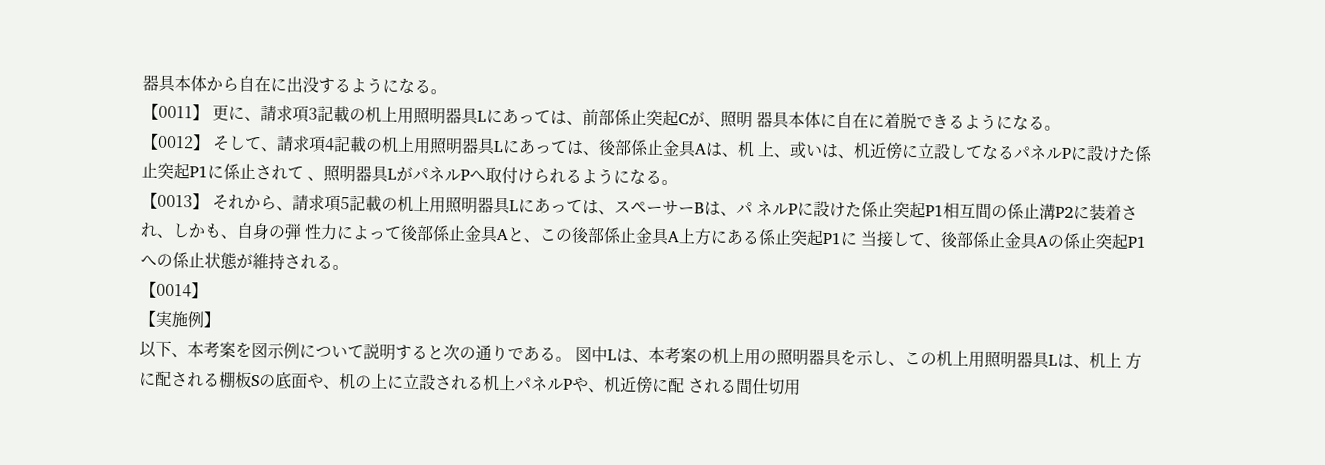器具本体から自在に出没するようになる。
【0011】 更に、請求項3記載の机上用照明器具Lにあっては、前部係止突起Cが、照明 器具本体に自在に着脱できるようになる。
【0012】 そして、請求項4記載の机上用照明器具Lにあっては、後部係止金具Aは、机 上、或いは、机近傍に立設してなるパネルPに設けた係止突起P1に係止されて 、照明器具LがパネルPへ取付けられるようになる。
【0013】 それから、請求項5記載の机上用照明器具Lにあっては、スペーサーBは、パ ネルPに設けた係止突起P1相互間の係止溝P2に装着され、しかも、自身の弾 性力によって後部係止金具Aと、この後部係止金具A上方にある係止突起P1に 当接して、後部係止金具Aの係止突起P1への係止状態が維持される。
【0014】
【実施例】
以下、本考案を図示例について説明すると次の通りである。 図中Lは、本考案の机上用の照明器具を示し、この机上用照明器具Lは、机上 方に配される棚板Sの底面や、机の上に立設される机上パネルPや、机近傍に配 される間仕切用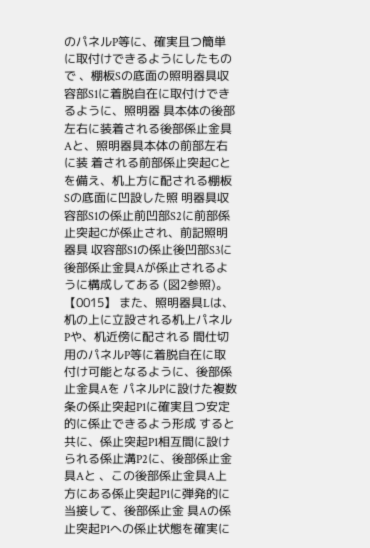のパネルP等に、確実且つ簡単に取付けできるようにしたもので 、棚板Sの底面の照明器具収容部S1に着脱自在に取付けできるように、照明器 具本体の後部左右に装着される後部係止金具Aと、照明器具本体の前部左右に装 着される前部係止突起Cとを備え、机上方に配される棚板Sの底面に凹設した照 明器具収容部S1の係止前凹部S2に前部係止突起Cが係止され、前記照明器具 収容部S1の係止後凹部S3に後部係止金具Aが係止されるように構成してある (図2参照)。
【0015】 また、照明器具Lは、机の上に立設される机上パネルPや、机近傍に配される 間仕切用のパネルP等に着脱自在に取付け可能となるように、後部係止金具Aを パネルPに設けた複数条の係止突起P1に確実且つ安定的に係止できるよう形成 すると共に、係止突起P1相互間に設けられる係止溝P2に、後部係止金具Aと 、この後部係止金具A上方にある係止突起P1に弾発的に当接して、後部係止金 具Aの係止突起P1への係止状態を確実に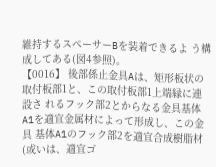維持するスペーサーBを装着できるよ う構成してある(図4参照)。
【0016】 後部係止金具Aは、矩形板状の取付板部1と、この取付板部1上端縁に連設さ れるフック部2とからなる金具基体A1を適宜金属材によって形成し、この金具 基体A1のフック部2を適宜合成樹脂材(或いは、適宜ゴ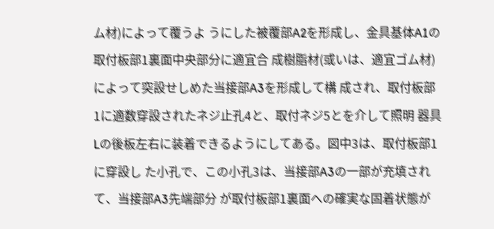ム材)によって覆うよ うにした被覆部A2を形成し、金具基体A1の取付板部1裏面中央部分に適宜合 成樹脂材(或いは、適宜ゴム材)によって突設せしめた当接部A3を形成して構 成され、取付板部1に適数穿設されたネジ止孔4と、取付ネジ5とを介して照明 器具Lの後板左右に装着できるようにしてある。図中3は、取付板部1に穿設し た小孔で、この小孔3は、当接部A3の一部が充填されて、当接部A3先端部分 が取付板部1裏面への確実な固着状態が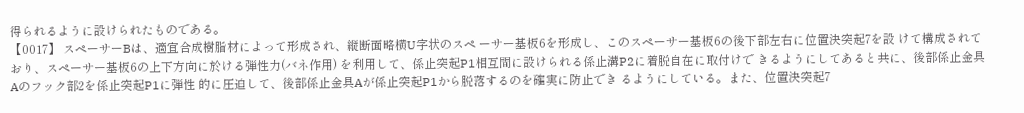得られるように設けられたものである。
【0017】 スペーサーBは、適宜合成樹脂材によって形成され、縦断面略横U字状のスペ ーサー基板6を形成し、このスペーサー基板6の後下部左右に位置決突起7を設 けて構成されており、スペーサー基板6の上下方向に於ける弾性力(バネ作用) を利用して、係止突起P1相互間に設けられる係止溝P2に着脱自在に取付けで きるようにしてあると共に、後部係止金具Aのフック部2を係止突起P1に弾性 的に圧迫して、後部係止金具Aが係止突起P1から脱落するのを確実に防止でき るようにしている。また、位置決突起7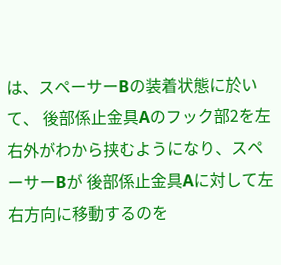は、スペーサーBの装着状態に於いて、 後部係止金具Aのフック部2を左右外がわから挟むようになり、スペーサーBが 後部係止金具Aに対して左右方向に移動するのを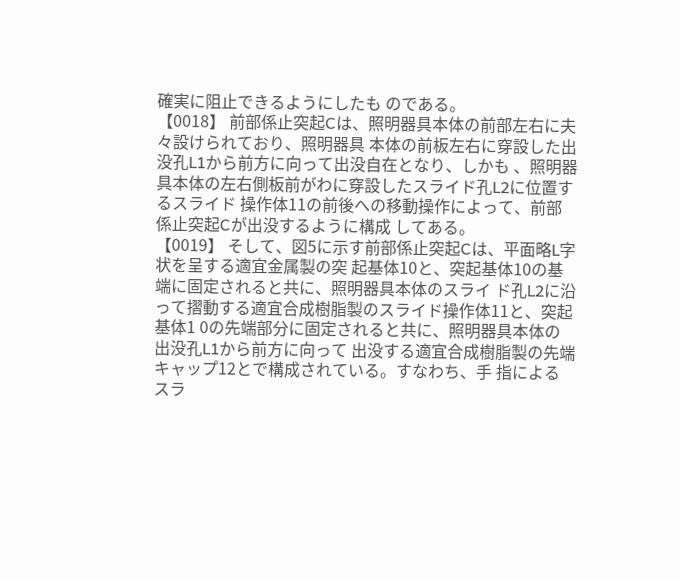確実に阻止できるようにしたも のである。
【0018】 前部係止突起Cは、照明器具本体の前部左右に夫々設けられており、照明器具 本体の前板左右に穿設した出没孔L1から前方に向って出没自在となり、しかも 、照明器具本体の左右側板前がわに穿設したスライド孔L2に位置するスライド 操作体11の前後への移動操作によって、前部係止突起Cが出没するように構成 してある。
【0019】 そして、図5に示す前部係止突起Cは、平面略L字状を呈する適宜金属製の突 起基体10と、突起基体10の基端に固定されると共に、照明器具本体のスライ ド孔L2に沿って摺動する適宜合成樹脂製のスライド操作体11と、突起基体1 0の先端部分に固定されると共に、照明器具本体の出没孔L1から前方に向って 出没する適宜合成樹脂製の先端キャップ12とで構成されている。すなわち、手 指によるスラ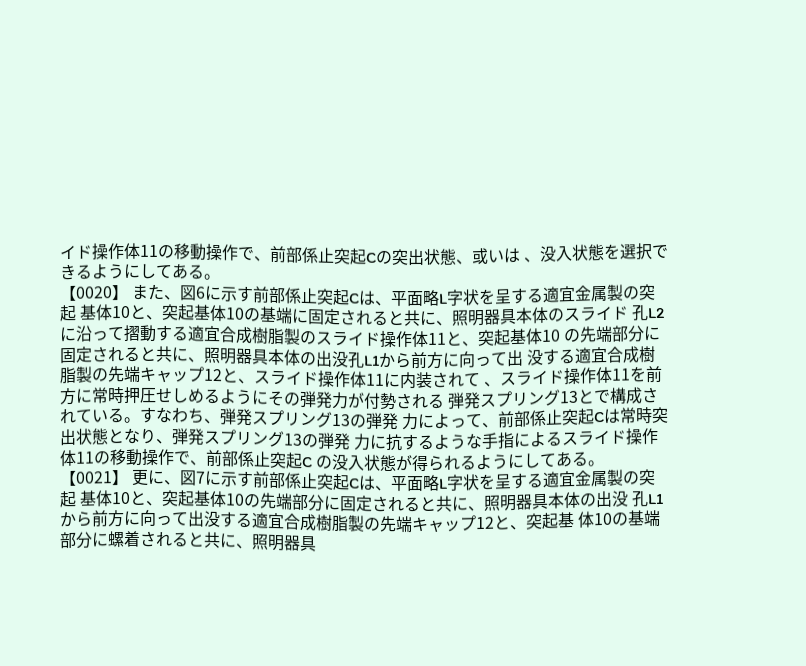イド操作体11の移動操作で、前部係止突起Cの突出状態、或いは 、没入状態を選択できるようにしてある。
【0020】 また、図6に示す前部係止突起Cは、平面略L字状を呈する適宜金属製の突起 基体10と、突起基体10の基端に固定されると共に、照明器具本体のスライド 孔L2に沿って摺動する適宜合成樹脂製のスライド操作体11と、突起基体10 の先端部分に固定されると共に、照明器具本体の出没孔L1から前方に向って出 没する適宜合成樹脂製の先端キャップ12と、スライド操作体11に内装されて 、スライド操作体11を前方に常時押圧せしめるようにその弾発力が付勢される 弾発スプリング13とで構成されている。すなわち、弾発スプリング13の弾発 力によって、前部係止突起Cは常時突出状態となり、弾発スプリング13の弾発 力に抗するような手指によるスライド操作体11の移動操作で、前部係止突起C の没入状態が得られるようにしてある。
【0021】 更に、図7に示す前部係止突起Cは、平面略L字状を呈する適宜金属製の突起 基体10と、突起基体10の先端部分に固定されると共に、照明器具本体の出没 孔L1から前方に向って出没する適宜合成樹脂製の先端キャップ12と、突起基 体10の基端部分に螺着されると共に、照明器具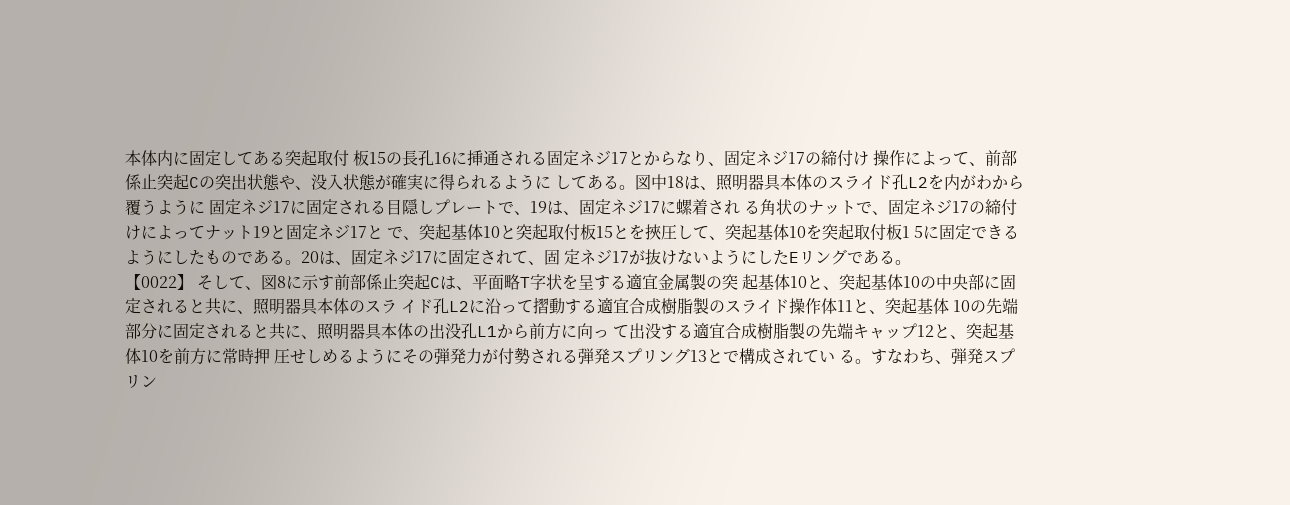本体内に固定してある突起取付 板15の長孔16に挿通される固定ネジ17とからなり、固定ネジ17の締付け 操作によって、前部係止突起Cの突出状態や、没入状態が確実に得られるように してある。図中18は、照明器具本体のスライド孔L2を内がわから覆うように 固定ネジ17に固定される目隠しプレートで、19は、固定ネジ17に螺着され る角状のナットで、固定ネジ17の締付けによってナット19と固定ネジ17と で、突起基体10と突起取付板15とを挾圧して、突起基体10を突起取付板1 5に固定できるようにしたものである。20は、固定ネジ17に固定されて、固 定ネジ17が抜けないようにしたEリングである。
【0022】 そして、図8に示す前部係止突起Cは、平面略T字状を呈する適宜金属製の突 起基体10と、突起基体10の中央部に固定されると共に、照明器具本体のスラ イド孔L2に沿って摺動する適宜合成樹脂製のスライド操作体11と、突起基体 10の先端部分に固定されると共に、照明器具本体の出没孔L1から前方に向っ て出没する適宜合成樹脂製の先端キャップ12と、突起基体10を前方に常時押 圧せしめるようにその弾発力が付勢される弾発スプリング13とで構成されてい る。すなわち、弾発スプリン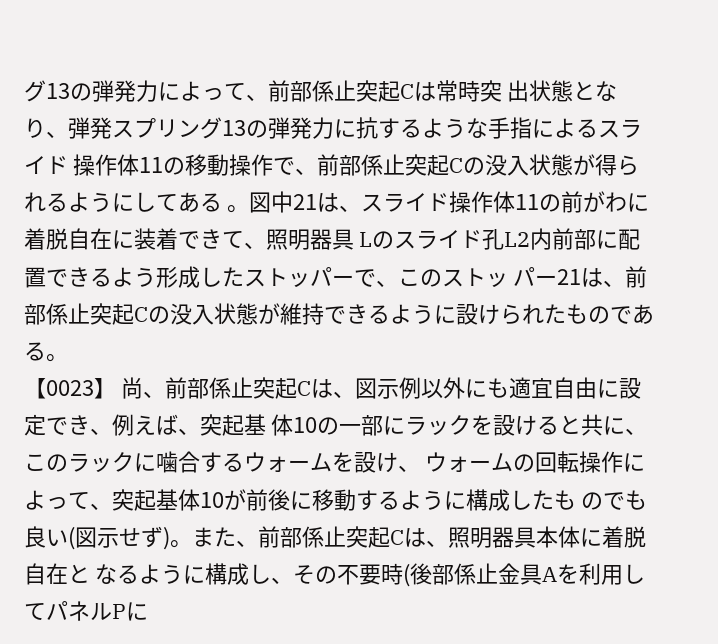グ13の弾発力によって、前部係止突起Cは常時突 出状態となり、弾発スプリング13の弾発力に抗するような手指によるスライド 操作体11の移動操作で、前部係止突起Cの没入状態が得られるようにしてある 。図中21は、スライド操作体11の前がわに着脱自在に装着できて、照明器具 Lのスライド孔L2内前部に配置できるよう形成したストッパーで、このストッ パー21は、前部係止突起Cの没入状態が維持できるように設けられたものであ る。
【0023】 尚、前部係止突起Cは、図示例以外にも適宜自由に設定でき、例えば、突起基 体10の一部にラックを設けると共に、このラックに噛合するウォームを設け、 ウォームの回転操作によって、突起基体10が前後に移動するように構成したも のでも良い(図示せず)。また、前部係止突起Cは、照明器具本体に着脱自在と なるように構成し、その不要時(後部係止金具Aを利用してパネルPに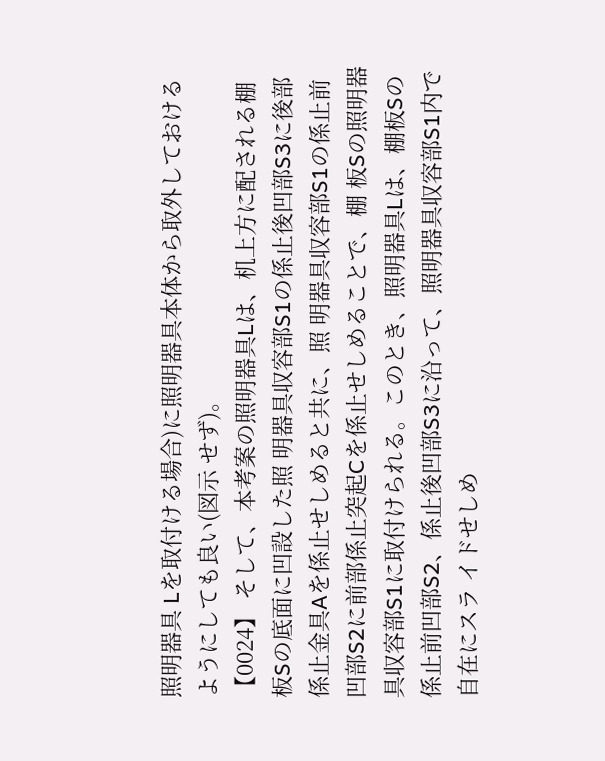照明器具 Lを取付ける場合)に照明器具本体から取外しておけるようにしても良い(図示 せず)。
【0024】 そして、本考案の照明器具Lは、机上方に配される棚板Sの底面に凹設した照 明器具収容部S1の係止後凹部S3に後部係止金具Aを係止せしめると共に、照 明器具収容部S1の係止前凹部S2に前部係止突起Cを係止せしめることで、棚 板Sの照明器具収容部S1に取付けられる。このとき、照明器具Lは、棚板Sの 係止前凹部S2、係止後凹部S3に沿って、照明器具収容部S1内で自在にスラ イドせしめ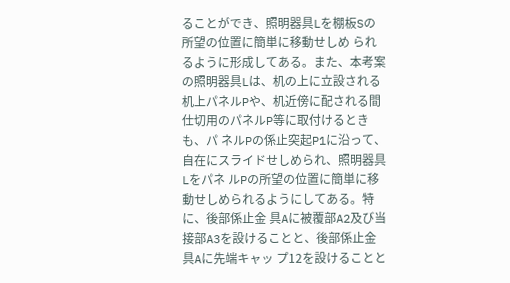ることができ、照明器具Lを棚板Sの所望の位置に簡単に移動せしめ られるように形成してある。また、本考案の照明器具Lは、机の上に立設される 机上パネルPや、机近傍に配される間仕切用のパネルP等に取付けるときも、パ ネルPの係止突起P1に沿って、自在にスライドせしめられ、照明器具Lをパネ ルPの所望の位置に簡単に移動せしめられるようにしてある。特に、後部係止金 具Aに被覆部A2及び当接部A3を設けることと、後部係止金具Aに先端キャッ プ12を設けることと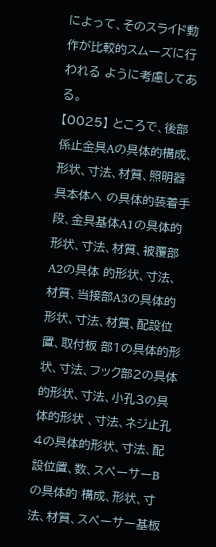によって、そのスライド動作が比較的スムーズに行われる ように考慮してある。
【0025】 ところで、後部係止金具Aの具体的構成、形状、寸法、材質、照明器具本体へ の具体的装着手段、金具基体A1の具体的形状、寸法、材質、被覆部A2の具体 的形状、寸法、材質、当接部A3の具体的形状、寸法、材質、配設位置、取付板 部1の具体的形状、寸法、フック部2の具体的形状、寸法、小孔3の具体的形状 、寸法、ネジ止孔4の具体的形状、寸法、配設位置、数、スペーサーBの具体的 構成、形状、寸法、材質、スペーサー基板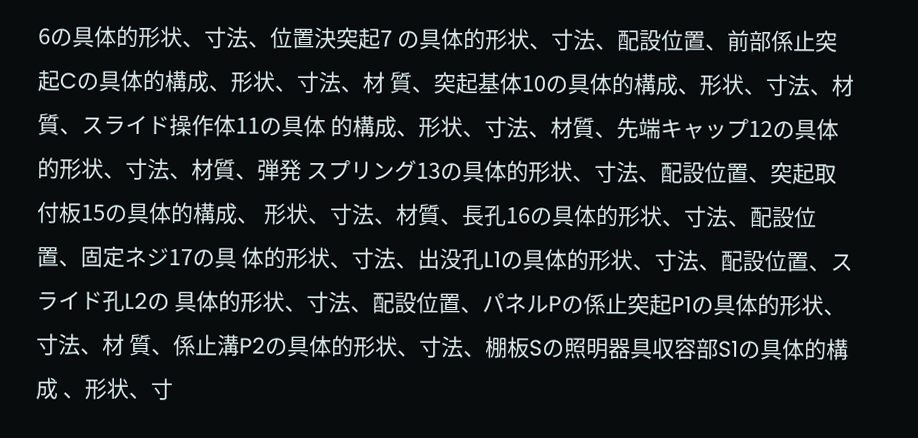6の具体的形状、寸法、位置決突起7 の具体的形状、寸法、配設位置、前部係止突起Cの具体的構成、形状、寸法、材 質、突起基体10の具体的構成、形状、寸法、材質、スライド操作体11の具体 的構成、形状、寸法、材質、先端キャップ12の具体的形状、寸法、材質、弾発 スプリング13の具体的形状、寸法、配設位置、突起取付板15の具体的構成、 形状、寸法、材質、長孔16の具体的形状、寸法、配設位置、固定ネジ17の具 体的形状、寸法、出没孔L1の具体的形状、寸法、配設位置、スライド孔L2の 具体的形状、寸法、配設位置、パネルPの係止突起P1の具体的形状、寸法、材 質、係止溝P2の具体的形状、寸法、棚板Sの照明器具収容部S1の具体的構成 、形状、寸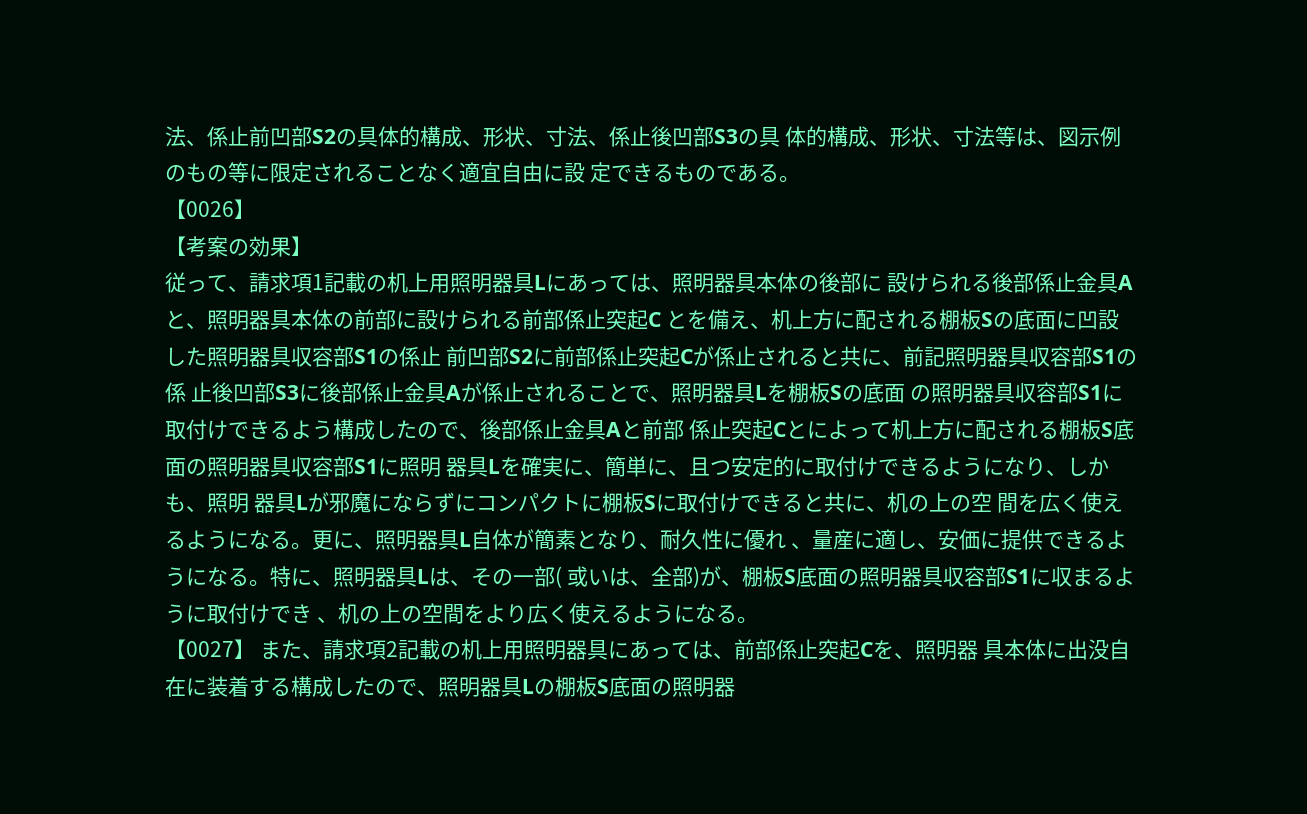法、係止前凹部S2の具体的構成、形状、寸法、係止後凹部S3の具 体的構成、形状、寸法等は、図示例のもの等に限定されることなく適宜自由に設 定できるものである。
【0026】
【考案の効果】
従って、請求項1記載の机上用照明器具Lにあっては、照明器具本体の後部に 設けられる後部係止金具Aと、照明器具本体の前部に設けられる前部係止突起C とを備え、机上方に配される棚板Sの底面に凹設した照明器具収容部S1の係止 前凹部S2に前部係止突起Cが係止されると共に、前記照明器具収容部S1の係 止後凹部S3に後部係止金具Aが係止されることで、照明器具Lを棚板Sの底面 の照明器具収容部S1に取付けできるよう構成したので、後部係止金具Aと前部 係止突起Cとによって机上方に配される棚板S底面の照明器具収容部S1に照明 器具Lを確実に、簡単に、且つ安定的に取付けできるようになり、しかも、照明 器具Lが邪魔にならずにコンパクトに棚板Sに取付けできると共に、机の上の空 間を広く使えるようになる。更に、照明器具L自体が簡素となり、耐久性に優れ 、量産に適し、安価に提供できるようになる。特に、照明器具Lは、その一部( 或いは、全部)が、棚板S底面の照明器具収容部S1に収まるように取付けでき 、机の上の空間をより広く使えるようになる。
【0027】 また、請求項2記載の机上用照明器具にあっては、前部係止突起Cを、照明器 具本体に出没自在に装着する構成したので、照明器具Lの棚板S底面の照明器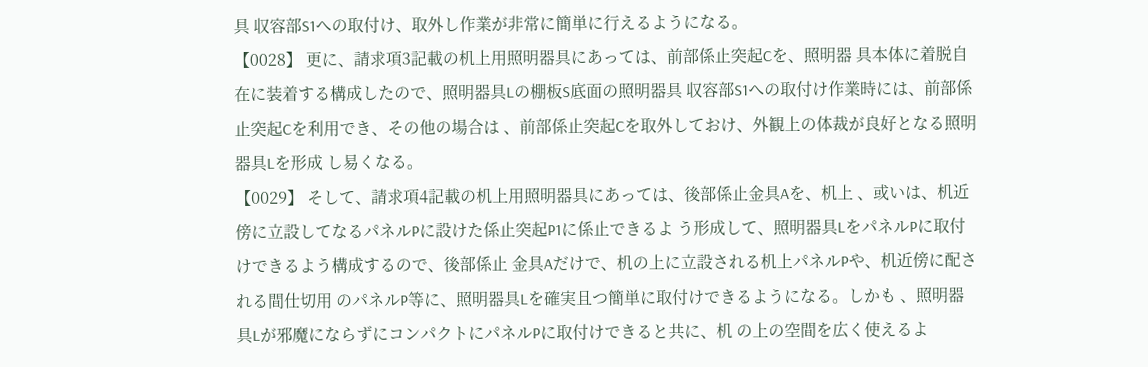具 収容部S1への取付け、取外し作業が非常に簡単に行えるようになる。
【0028】 更に、請求項3記載の机上用照明器具にあっては、前部係止突起Cを、照明器 具本体に着脱自在に装着する構成したので、照明器具Lの棚板S底面の照明器具 収容部S1への取付け作業時には、前部係止突起Cを利用でき、その他の場合は 、前部係止突起Cを取外しておけ、外観上の体裁が良好となる照明器具Lを形成 し易くなる。
【0029】 そして、請求項4記載の机上用照明器具にあっては、後部係止金具Aを、机上 、或いは、机近傍に立設してなるパネルPに設けた係止突起P1に係止できるよ う形成して、照明器具LをパネルPに取付けできるよう構成するので、後部係止 金具Aだけで、机の上に立設される机上パネルPや、机近傍に配される間仕切用 のパネルP等に、照明器具Lを確実且つ簡単に取付けできるようになる。しかも 、照明器具Lが邪魔にならずにコンパクトにパネルPに取付けできると共に、机 の上の空間を広く使えるよ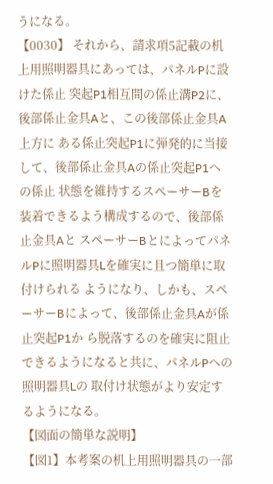うになる。
【0030】 それから、請求項5記載の机上用照明器具にあっては、パネルPに設けた係止 突起P1相互間の係止溝P2に、後部係止金具Aと、この後部係止金具A上方に ある係止突起P1に弾発的に当接して、後部係止金具Aの係止突起P1への係止 状態を維持するスペーサーBを装着できるよう構成するので、後部係止金具Aと スペーサーBとによってパネルPに照明器具Lを確実に且つ簡単に取付けられる ようになり、しかも、スペーサーBによって、後部係止金具Aが係止突起P1か ら脱落するのを確実に阻止できるようになると共に、パネルPへの照明器具Lの 取付け状態がより安定するようになる。
【図面の簡単な説明】
【図1】本考案の机上用照明器具の一部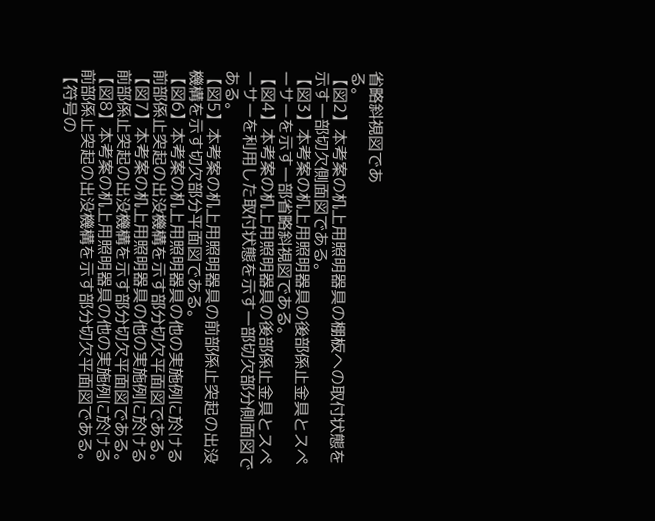省略斜視図であ
る。
【図2】本考案の机上用照明器具の棚板への取付状態を
示す一部切欠側面図である。
【図3】本考案の机上用照明器具の後部係止金具とスペ
ーサーを示す一部省略斜視図である。
【図4】本考案の机上用照明器具の後部係止金具とスペ
ーサーを利用した取付状態を示す一部切欠部分側面図で
ある。
【図5】本考案の机上用照明器具の前部係止突起の出没
機構を示す切欠部分平面図である。
【図6】本考案の机上用照明器具の他の実施例に於ける
前部係止突起の出没機構を示す部分切欠平面図である。
【図7】本考案の机上用照明器具の他の実施例に於ける
前部係止突起の出没機構を示す部分切欠平面図である。
【図8】本考案の机上用照明器具の他の実施例に於ける
前部係止突起の出没機構を示す部分切欠平面図である。
【符号の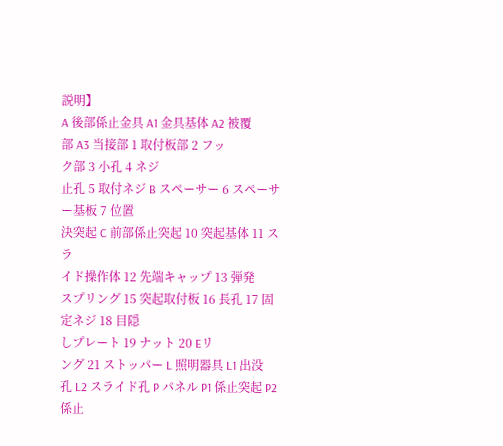説明】
A 後部係止金具 A1 金具基体 A2 被覆
部 A3 当接部 1 取付板部 2 フッ
ク部 3 小孔 4 ネジ
止孔 5 取付ネジ B スペーサー 6 スペーサー基板 7 位置
決突起 C 前部係止突起 10 突起基体 11 スラ
イド操作体 12 先端キャップ 13 弾発
スプリング 15 突起取付板 16 長孔 17 固定ネジ 18 目隠
しプレート 19 ナット 20 Eリ
ング 21 ストッパー L 照明器具 L1 出没
孔 L2 スライド孔 P パネル P1 係止突起 P2 係止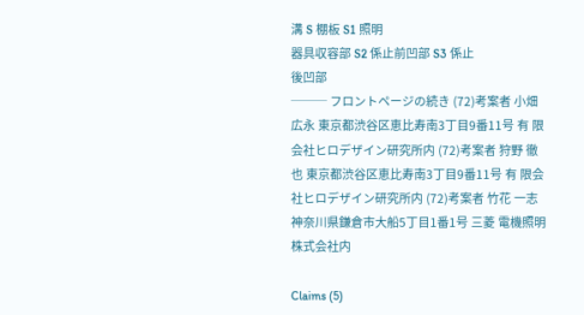溝 S 棚板 S1 照明
器具収容部 S2 係止前凹部 S3 係止
後凹部
─── フロントページの続き (72)考案者 小畑 広永 東京都渋谷区恵比寿南3丁目9番11号 有 限会社ヒロデザイン研究所内 (72)考案者 狩野 徹也 東京都渋谷区恵比寿南3丁目9番11号 有 限会社ヒロデザイン研究所内 (72)考案者 竹花 一志 神奈川県鎌倉市大船5丁目1番1号 三菱 電機照明株式会社内

Claims (5)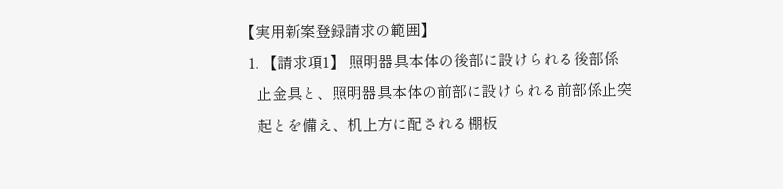【実用新案登録請求の範囲】
  1. 【請求項1】 照明器具本体の後部に設けられる後部係
    止金具と、照明器具本体の前部に設けられる前部係止突
    起とを備え、机上方に配される棚板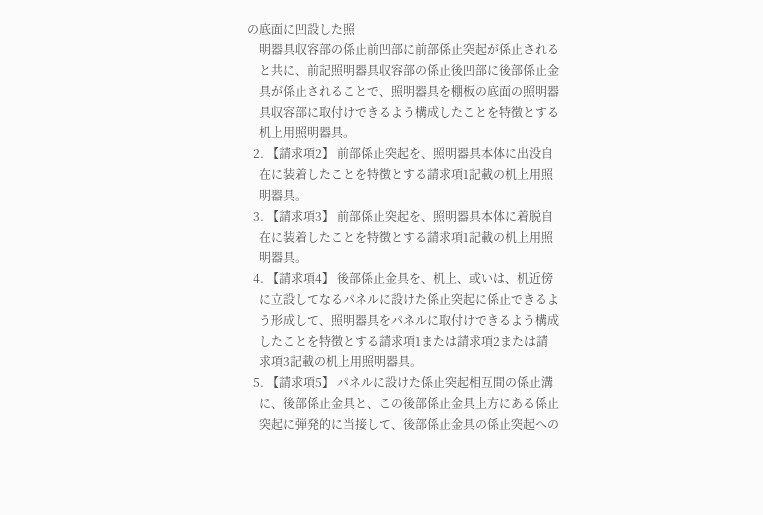の底面に凹設した照
    明器具収容部の係止前凹部に前部係止突起が係止される
    と共に、前記照明器具収容部の係止後凹部に後部係止金
    具が係止されることで、照明器具を棚板の底面の照明器
    具収容部に取付けできるよう構成したことを特徴とする
    机上用照明器具。
  2. 【請求項2】 前部係止突起を、照明器具本体に出没自
    在に装着したことを特徴とする請求項1記載の机上用照
    明器具。
  3. 【請求項3】 前部係止突起を、照明器具本体に着脱自
    在に装着したことを特徴とする請求項1記載の机上用照
    明器具。
  4. 【請求項4】 後部係止金具を、机上、或いは、机近傍
    に立設してなるパネルに設けた係止突起に係止できるよ
    う形成して、照明器具をパネルに取付けできるよう構成
    したことを特徴とする請求項1または請求項2または請
    求項3記載の机上用照明器具。
  5. 【請求項5】 パネルに設けた係止突起相互間の係止溝
    に、後部係止金具と、この後部係止金具上方にある係止
    突起に弾発的に当接して、後部係止金具の係止突起への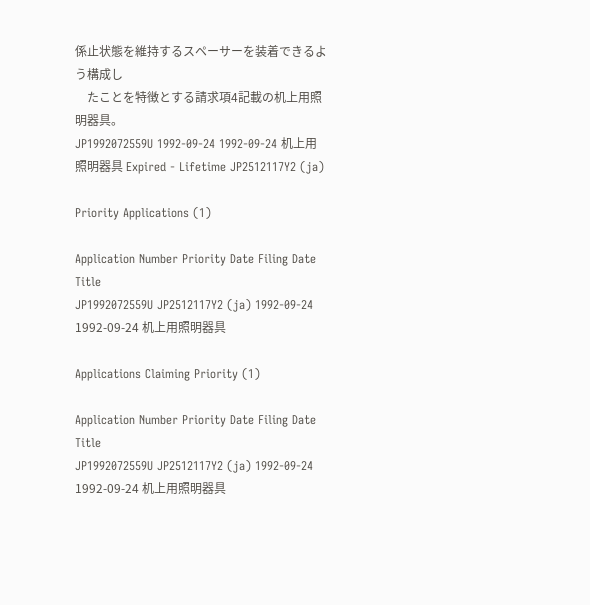係止状態を維持するスペーサーを装着できるよう構成し
    たことを特徴とする請求項4記載の机上用照明器具。
JP1992072559U 1992-09-24 1992-09-24 机上用照明器具 Expired - Lifetime JP2512117Y2 (ja)

Priority Applications (1)

Application Number Priority Date Filing Date Title
JP1992072559U JP2512117Y2 (ja) 1992-09-24 1992-09-24 机上用照明器具

Applications Claiming Priority (1)

Application Number Priority Date Filing Date Title
JP1992072559U JP2512117Y2 (ja) 1992-09-24 1992-09-24 机上用照明器具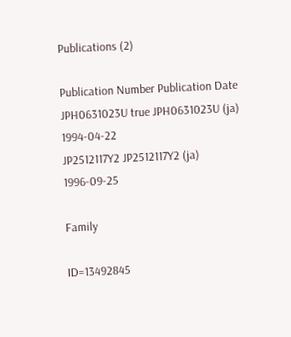Publications (2)

Publication Number Publication Date
JPH0631023U true JPH0631023U (ja) 1994-04-22
JP2512117Y2 JP2512117Y2 (ja) 1996-09-25

Family

ID=13492845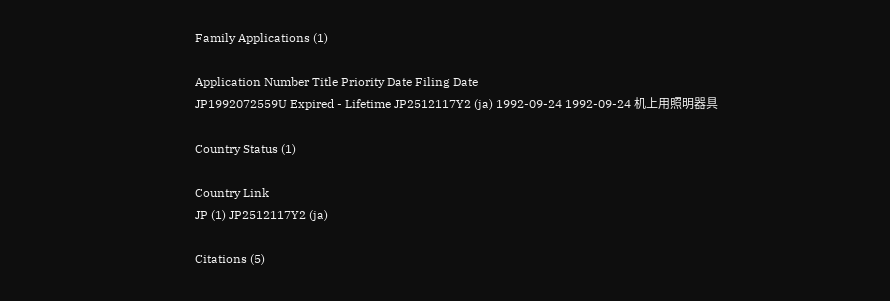Family Applications (1)

Application Number Title Priority Date Filing Date
JP1992072559U Expired - Lifetime JP2512117Y2 (ja) 1992-09-24 1992-09-24 机上用照明器具

Country Status (1)

Country Link
JP (1) JP2512117Y2 (ja)

Citations (5)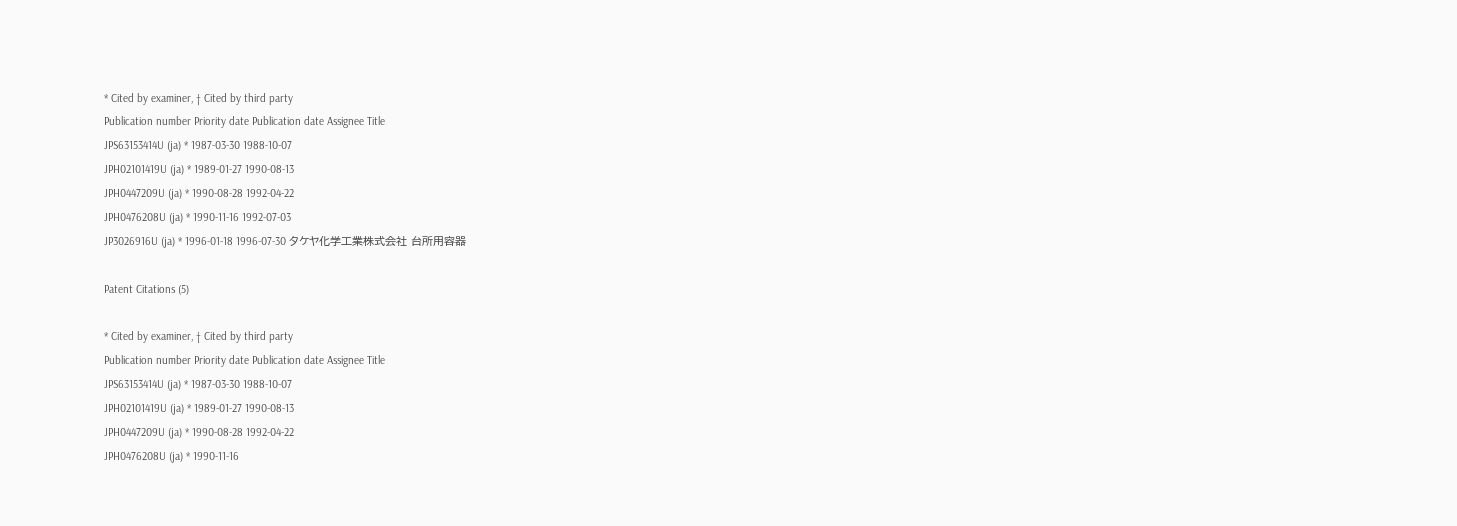* Cited by examiner, † Cited by third party
Publication number Priority date Publication date Assignee Title
JPS63153414U (ja) * 1987-03-30 1988-10-07
JPH02101419U (ja) * 1989-01-27 1990-08-13
JPH0447209U (ja) * 1990-08-28 1992-04-22
JPH0476208U (ja) * 1990-11-16 1992-07-03
JP3026916U (ja) * 1996-01-18 1996-07-30 タケヤ化学工業株式会社 台所用容器

Patent Citations (5)

* Cited by examiner, † Cited by third party
Publication number Priority date Publication date Assignee Title
JPS63153414U (ja) * 1987-03-30 1988-10-07
JPH02101419U (ja) * 1989-01-27 1990-08-13
JPH0447209U (ja) * 1990-08-28 1992-04-22
JPH0476208U (ja) * 1990-11-16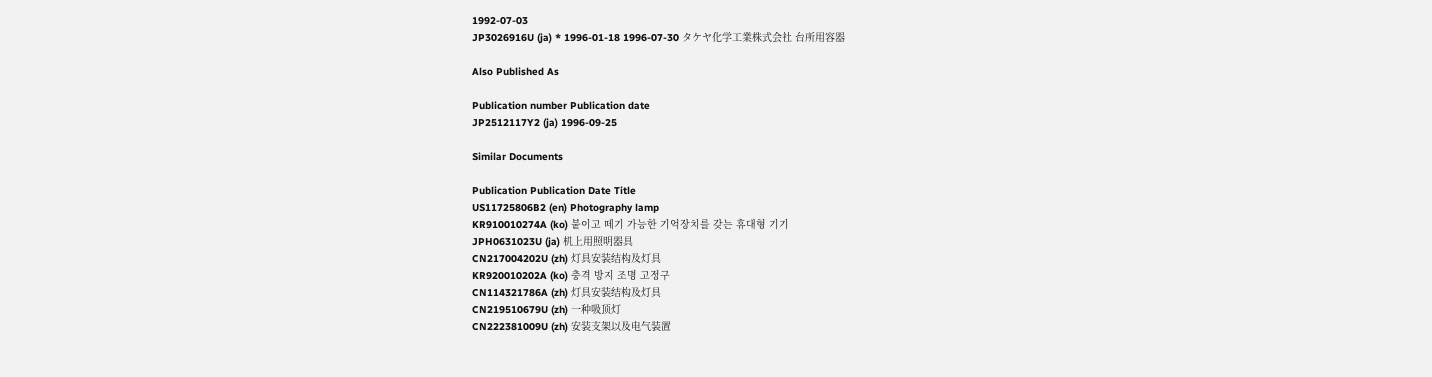1992-07-03
JP3026916U (ja) * 1996-01-18 1996-07-30 タケヤ化学工業株式会社 台所用容器

Also Published As

Publication number Publication date
JP2512117Y2 (ja) 1996-09-25

Similar Documents

Publication Publication Date Title
US11725806B2 (en) Photography lamp
KR910010274A (ko) 붙이고 떼기 가능한 기억장치를 갖는 휴대형 기기
JPH0631023U (ja) 机上用照明器具
CN217004202U (zh) 灯具安装结构及灯具
KR920010202A (ko) 충격 방지 조명 고정구
CN114321786A (zh) 灯具安装结构及灯具
CN219510679U (zh) 一种吸顶灯
CN222381009U (zh) 安装支架以及电气装置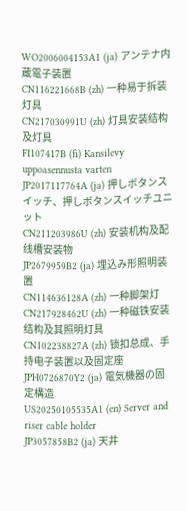WO2006004153A1 (ja) アンテナ内蔵電子装置
CN116221668B (zh) 一种易于拆装灯具
CN217030991U (zh) 灯具安装结构及灯具
FI107417B (fi) Kansilevy uppoasennusta varten
JP2017117764A (ja) 押しボタンスイッチ、押しボタンスイッチユニット
CN211203986U (zh) 安装机构及配线槽安装物
JP2679959B2 (ja) 埋込み形照明装置
CN114636128A (zh) 一种脚架灯
CN217928462U (zh) 一种磁铁安装结构及其照明灯具
CN102238827A (zh) 锁扣总成、手持电子装置以及固定座
JPH0726870Y2 (ja) 電気機器の固定構造
US20250105535A1 (en) Server and riser cable holder
JP3057858B2 (ja) 天井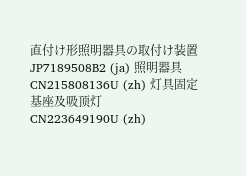直付け形照明器具の取付け装置
JP7189508B2 (ja) 照明器具
CN215808136U (zh) 灯具固定基座及吸顶灯
CN223649190U (zh)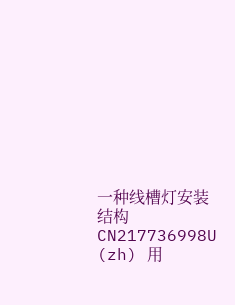一种线槽灯安装结构
CN217736998U (zh) 用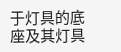于灯具的底座及其灯具